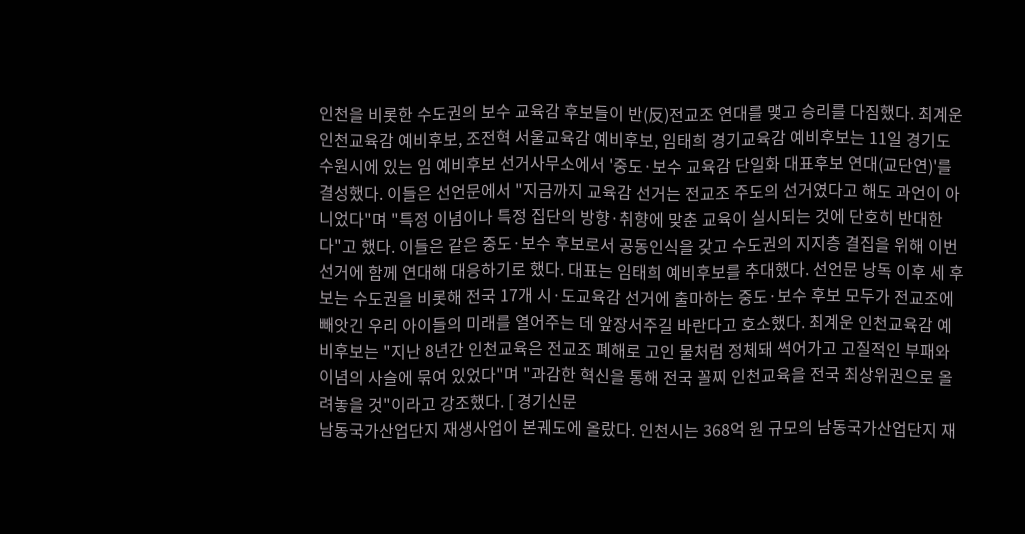인천을 비롯한 수도권의 보수 교육감 후보들이 반(反)전교조 연대를 맺고 승리를 다짐했다. 최계운 인천교육감 예비후보, 조전혁 서울교육감 예비후보, 임태희 경기교육감 예비후보는 11일 경기도 수원시에 있는 임 예비후보 선거사무소에서 '중도·보수 교육감 단일화 대표후보 연대(교단연)'를 결성했다. 이들은 선언문에서 "지금까지 교육감 선거는 전교조 주도의 선거였다고 해도 과언이 아니었다"며 "특정 이념이나 특정 집단의 방향·취향에 맞춘 교육이 실시되는 것에 단호히 반대한다"고 했다. 이들은 같은 중도·보수 후보로서 공동인식을 갖고 수도권의 지지층 결집을 위해 이번 선거에 함께 연대해 대응하기로 했다. 대표는 임태희 예비후보를 추대했다. 선언문 낭독 이후 세 후보는 수도권을 비롯해 전국 17개 시·도교육감 선거에 출마하는 중도·보수 후보 모두가 전교조에 빼앗긴 우리 아이들의 미래를 열어주는 데 앞장서주길 바란다고 호소했다. 최계운 인천교육감 예비후보는 "지난 8년간 인천교육은 전교조 폐해로 고인 물처럼 정체돼 썩어가고 고질적인 부패와 이념의 사슬에 묶여 있었다"며 "과감한 혁신을 통해 전국 꼴찌 인천교육을 전국 최상위권으로 올려놓을 것"이라고 강조했다. [ 경기신문
남동국가산업단지 재생사업이 본궤도에 올랐다. 인천시는 368억 원 규모의 남동국가산업단지 재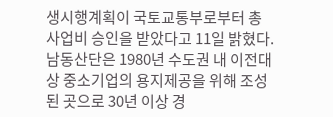생시행계획이 국토교통부로부터 총사업비 승인을 받았다고 11일 밝혔다. 남동산단은 1980년 수도권 내 이전대상 중소기업의 용지제공을 위해 조성된 곳으로 30년 이상 경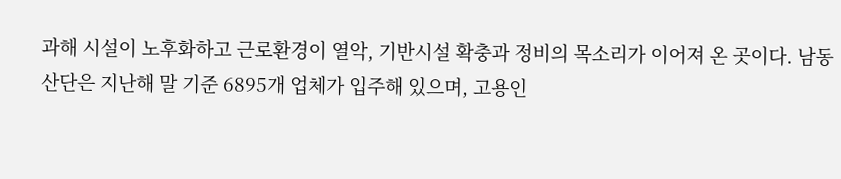과해 시설이 노후화하고 근로환경이 열악, 기반시설 확충과 정비의 목소리가 이어져 온 곳이다. 남동산단은 지난해 말 기준 6895개 업체가 입주해 있으며, 고용인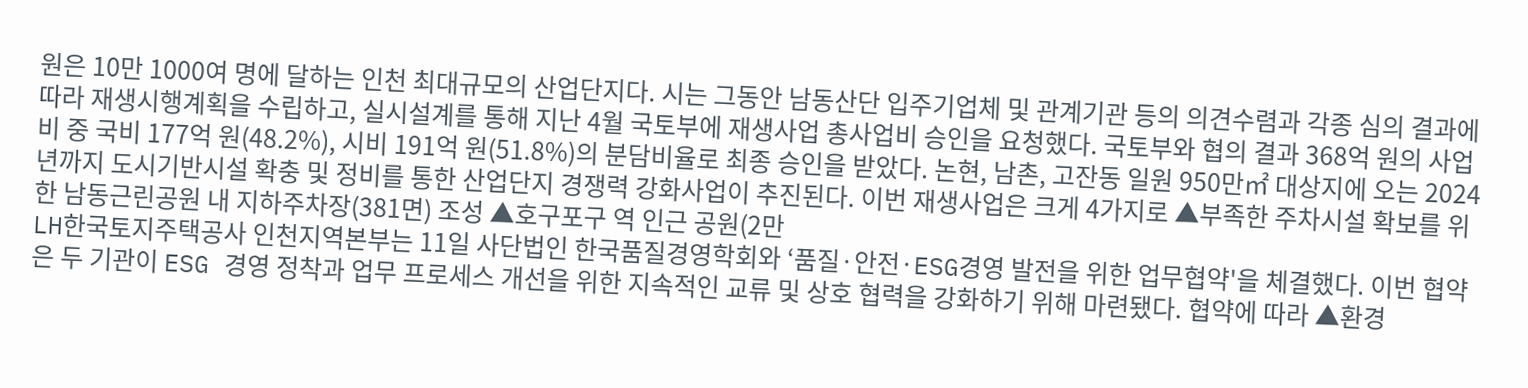원은 10만 1000여 명에 달하는 인천 최대규모의 산업단지다. 시는 그동안 남동산단 입주기업체 및 관계기관 등의 의견수렴과 각종 심의 결과에 따라 재생시행계획을 수립하고, 실시설계를 통해 지난 4월 국토부에 재생사업 총사업비 승인을 요청했다. 국토부와 협의 결과 368억 원의 사업비 중 국비 177억 원(48.2%), 시비 191억 원(51.8%)의 분담비율로 최종 승인을 받았다. 논현, 남촌, 고잔동 일원 950만㎡ 대상지에 오는 2024년까지 도시기반시설 확충 및 정비를 통한 산업단지 경쟁력 강화사업이 추진된다. 이번 재생사업은 크게 4가지로 ▲부족한 주차시설 확보를 위한 남동근린공원 내 지하주차장(381면) 조성 ▲호구포구 역 인근 공원(2만
LH한국토지주택공사 인천지역본부는 11일 사단법인 한국품질경영학회와 ‘품질·안전·ESG경영 발전을 위한 업무협약'을 체결했다. 이번 협약은 두 기관이 ESG 경영 정착과 업무 프로세스 개선을 위한 지속적인 교류 및 상호 협력을 강화하기 위해 마련됐다. 협약에 따라 ▲환경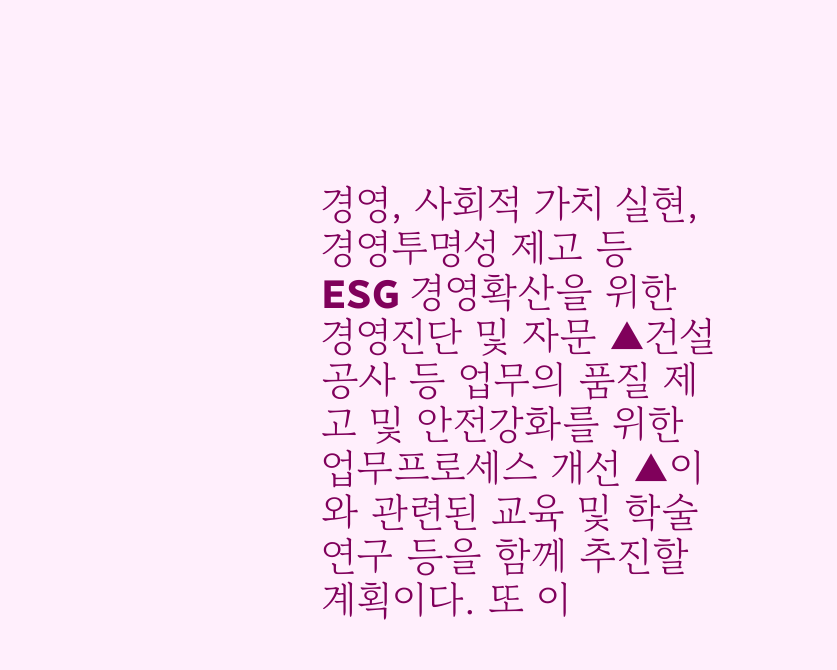경영, 사회적 가치 실현, 경영투명성 제고 등 ESG 경영확산을 위한 경영진단 및 자문 ▲건설공사 등 업무의 품질 제고 및 안전강화를 위한 업무프로세스 개선 ▲이와 관련된 교육 및 학술연구 등을 함께 추진할 계획이다. 또 이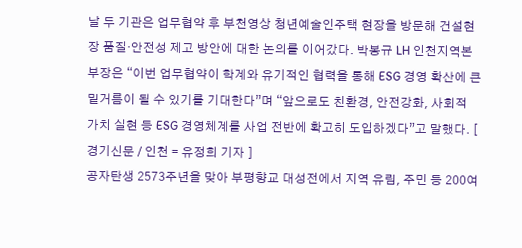날 두 기관은 업무협약 후 부천영상 청년예술인주택 현장을 방문해 건설현장 품질·안전성 제고 방안에 대한 논의를 이어갔다. 박봉규 LH 인천지역본부장은 “이번 업무협약이 학계와 유기적인 협력을 통해 ESG 경영 확산에 큰 밑거름이 될 수 있기를 기대한다”며 “앞으로도 친환경, 안전강화, 사회적 가치 실현 등 ESG 경영체계를 사업 전반에 확고히 도입하겠다”고 말했다. [ 경기신문 / 인천 = 유정희 기자 ]
공자탄생 2573주년을 맞아 부평향교 대성전에서 지역 유림, 주민 등 200여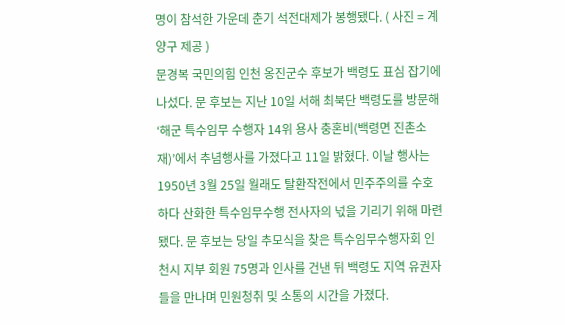명이 참석한 가운데 춘기 석전대제가 봉행됐다. ( 사진 = 계양구 제공 )
문경복 국민의힘 인천 옹진군수 후보가 백령도 표심 잡기에 나섰다. 문 후보는 지난 10일 서해 최북단 백령도를 방문해 ‘해군 특수임무 수행자 14위 용사 충혼비(백령면 진촌소재)’에서 추념행사를 가졌다고 11일 밝혔다. 이날 행사는 1950년 3월 25일 월래도 탈환작전에서 민주주의를 수호하다 산화한 특수임무수행 전사자의 넋을 기리기 위해 마련됐다. 문 후보는 당일 추모식을 찾은 특수임무수행자회 인천시 지부 회원 75명과 인사를 건낸 뒤 백령도 지역 유권자들을 만나며 민원청취 및 소통의 시간을 가졌다.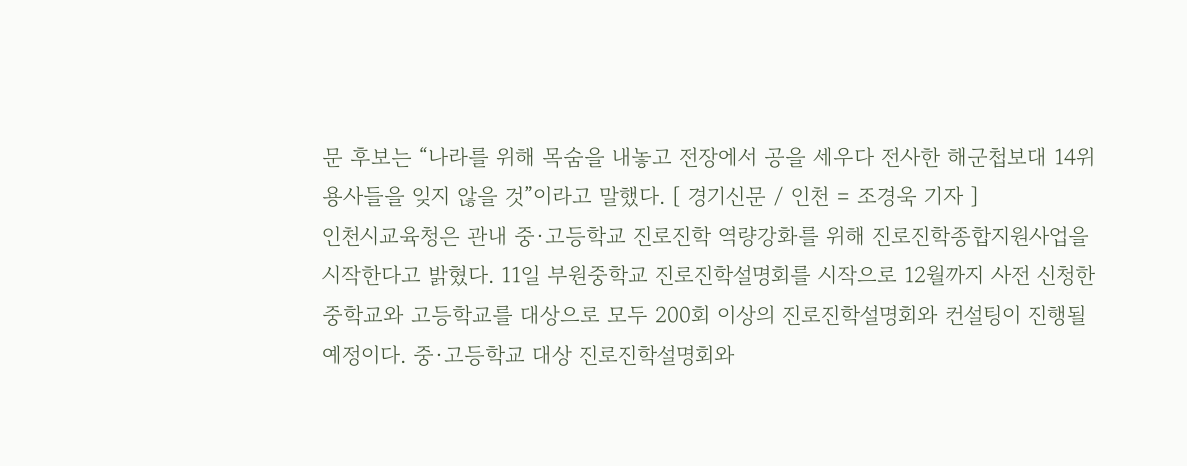문 후보는 “나라를 위해 목숨을 내놓고 전장에서 공을 세우다 전사한 해군첩보대 14위 용사들을 잊지 않을 것”이라고 말했다. [ 경기신문 / 인천 = 조경욱 기자 ]
인천시교육청은 관내 중·고등학교 진로진학 역량강화를 위해 진로진학종합지원사업을 시작한다고 밝혔다. 11일 부원중학교 진로진학설명회를 시작으로 12월까지 사전 신청한 중학교와 고등학교를 대상으로 모두 200회 이상의 진로진학설명회와 컨설팅이 진행될 예정이다. 중·고등학교 대상 진로진학설명회와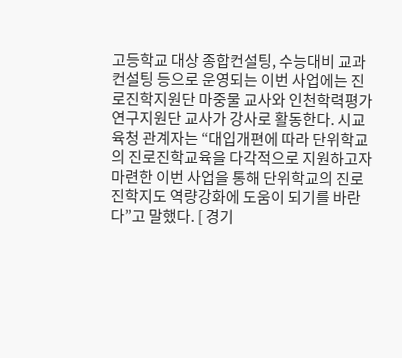고등학교 대상 종합컨설팅, 수능대비 교과컨설팅 등으로 운영되는 이번 사업에는 진로진학지원단 마중물 교사와 인천학력평가연구지원단 교사가 강사로 활동한다. 시교육청 관계자는 “대입개편에 따라 단위학교의 진로진학교육을 다각적으로 지원하고자 마련한 이번 사업을 통해 단위학교의 진로진학지도 역량강화에 도움이 되기를 바란다”고 말했다. [ 경기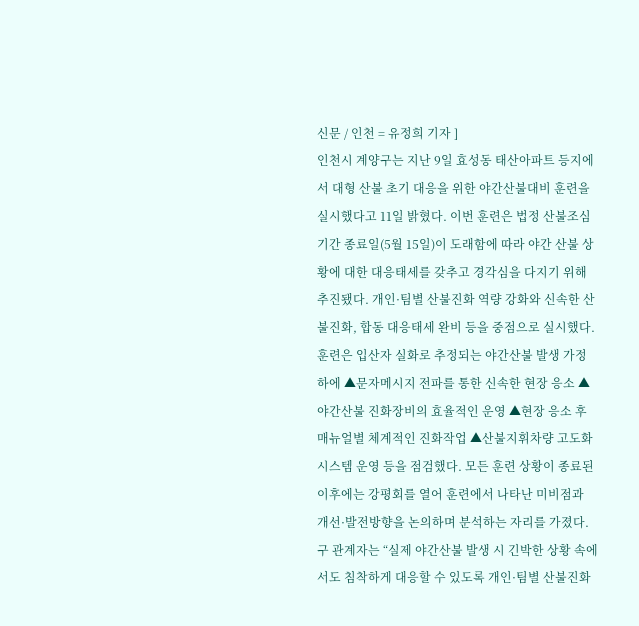신문 / 인천 = 유정희 기자 ]
인천시 계양구는 지난 9일 효성동 태산아파트 등지에서 대형 산불 초기 대응을 위한 야간산불대비 훈련을 실시했다고 11일 밝혔다. 이번 훈련은 법정 산불조심기간 종료일(5월 15일)이 도래함에 따라 야간 산불 상황에 대한 대응태세를 갖추고 경각심을 다지기 위해 추진됐다. 개인·팀별 산불진화 역량 강화와 신속한 산불진화, 합동 대응태세 완비 등을 중점으로 실시했다. 훈련은 입산자 실화로 추정되는 야간산불 발생 가정 하에 ▲문자메시지 전파를 통한 신속한 현장 응소 ▲야간산불 진화장비의 효율적인 운영 ▲현장 응소 후 매뉴얼별 체계적인 진화작업 ▲산불지휘차량 고도화 시스템 운영 등을 점검했다. 모든 훈련 상황이 종료된 이후에는 강평회를 열어 훈련에서 나타난 미비점과 개선·발전방향을 논의하며 분석하는 자리를 가졌다. 구 관계자는 “실제 야간산불 발생 시 긴박한 상황 속에서도 침착하게 대응할 수 있도록 개인·팀별 산불진화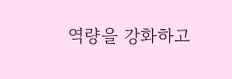역량을 강화하고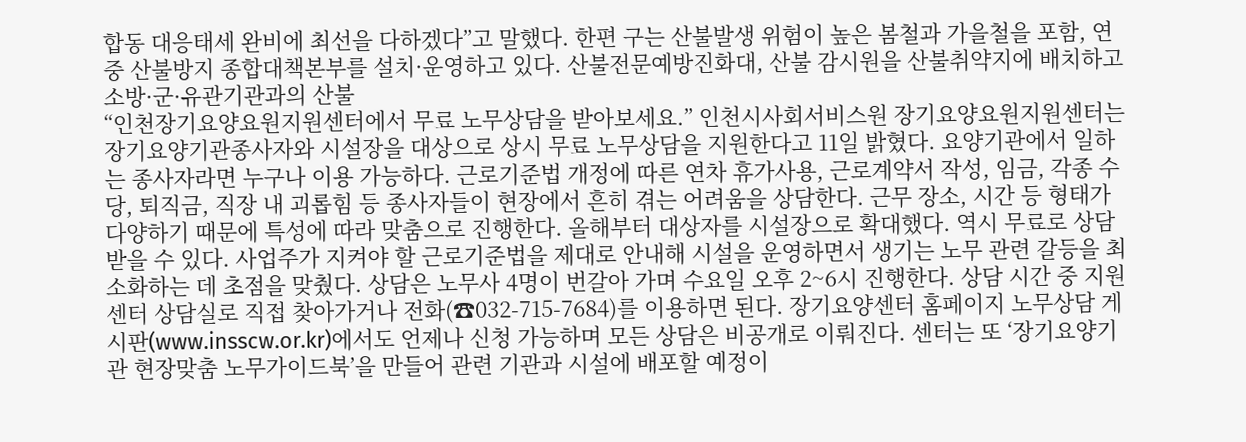합동 대응태세 완비에 최선을 다하겠다”고 말했다. 한편 구는 산불발생 위험이 높은 봄철과 가을철을 포함, 연중 산불방지 종합대책본부를 설치·운영하고 있다. 산불전문예방진화대, 산불 감시원을 산불취약지에 배치하고 소방·군·유관기관과의 산불
“인천장기요양요원지원센터에서 무료 노무상담을 받아보세요.” 인천시사회서비스원 장기요양요원지원센터는 장기요양기관종사자와 시설장을 대상으로 상시 무료 노무상담을 지원한다고 11일 밝혔다. 요양기관에서 일하는 종사자라면 누구나 이용 가능하다. 근로기준법 개정에 따른 연차 휴가사용, 근로계약서 작성, 임금, 각종 수당, 퇴직금, 직장 내 괴롭힘 등 종사자들이 현장에서 흔히 겪는 어려움을 상담한다. 근무 장소, 시간 등 형태가 다양하기 때문에 특성에 따라 맞춤으로 진행한다. 올해부터 대상자를 시설장으로 확대했다. 역시 무료로 상담받을 수 있다. 사업주가 지켜야 할 근로기준법을 제대로 안내해 시설을 운영하면서 생기는 노무 관련 갈등을 최소화하는 데 초점을 맞췄다. 상담은 노무사 4명이 번갈아 가며 수요일 오후 2~6시 진행한다. 상담 시간 중 지원센터 상담실로 직접 찾아가거나 전화(☎032-715-7684)를 이용하면 된다. 장기요양센터 홈페이지 노무상담 게시판(www.insscw.or.kr)에서도 언제나 신청 가능하며 모든 상담은 비공개로 이뤄진다. 센터는 또 ‘장기요양기관 현장맞춤 노무가이드북’을 만들어 관련 기관과 시설에 배포할 예정이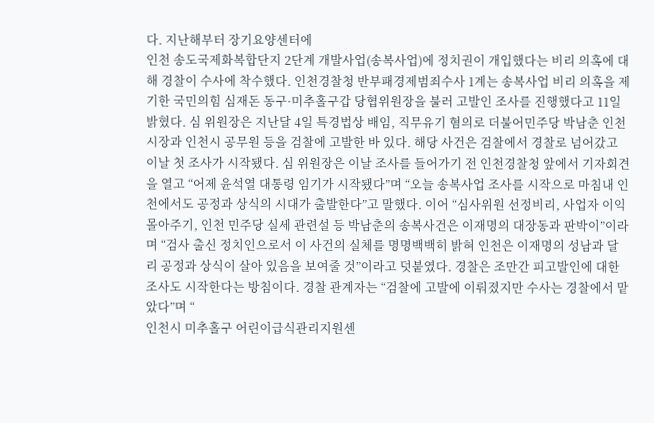다. 지난해부터 장기요양센터에
인천 송도국제화복합단지 2단계 개발사업(송복사업)에 정치권이 개입했다는 비리 의혹에 대해 경찰이 수사에 착수했다. 인천경찰청 반부패경제범죄수사 1계는 송복사업 비리 의혹을 제기한 국민의힘 심재돈 동구·미추홀구갑 당협위원장을 불러 고발인 조사를 진행했다고 11일 밝혔다. 심 위원장은 지난달 4일 특경법상 배임, 직무유기 혐의로 더불어민주당 박남춘 인천시장과 인천시 공무원 등을 검찰에 고발한 바 있다. 해당 사건은 검찰에서 경찰로 넘어갔고 이날 첫 조사가 시작됐다. 심 위원장은 이날 조사를 들어가기 전 인천경찰청 앞에서 기자회견을 열고 “어제 윤석열 대통령 임기가 시작됐다”며 “오늘 송복사업 조사를 시작으로 마침내 인천에서도 공정과 상식의 시대가 출발한다”고 말했다. 이어 “심사위원 선정비리, 사업자 이익몰아주기, 인천 민주당 실세 관련설 등 박남춘의 송복사건은 이재명의 대장동과 판박이”이라며 “검사 출신 정치인으로서 이 사건의 실체를 명명백백히 밝혀 인천은 이재명의 성남과 달리 공정과 상식이 살아 있음을 보여줄 것”이라고 덧붙였다. 경찰은 조만간 피고발인에 대한 조사도 시작한다는 방침이다. 경찰 관계자는 “검찰에 고발에 이뤄졌지만 수사는 경찰에서 맡았다”며 “
인천시 미추홀구 어린이급식관리지원센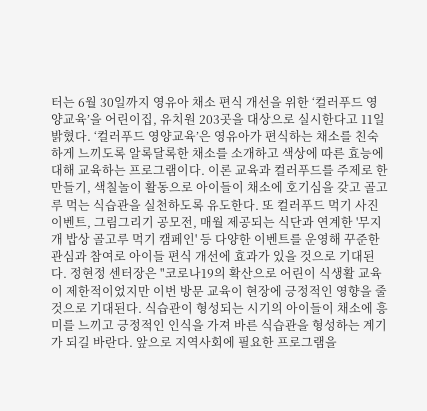터는 6월 30일까지 영유아 채소 편식 개선을 위한 ‘컬러푸드 영양교육’을 어린이집, 유치원 203곳을 대상으로 실시한다고 11일 밝혔다. ‘컬러푸드 영양교육’은 영유아가 편식하는 채소를 친숙하게 느끼도록 알록달록한 채소를 소개하고 색상에 따른 효능에 대해 교육하는 프로그램이다. 이론 교육과 컬러푸드를 주제로 한 만들기, 색칠놀이 활동으로 아이들이 채소에 호기심을 갖고 골고루 먹는 식습관을 실천하도록 유도한다. 또 컬러푸드 먹기 사진 이벤트, 그림그리기 공모전, 매월 제공되는 식단과 연계한 '무지개 밥상 골고루 먹기 캠페인' 등 다양한 이벤트를 운영해 꾸준한 관심과 참여로 아이들 편식 개선에 효과가 있을 것으로 기대된다. 정현정 센터장은 "코로나19의 확산으로 어린이 식생활 교육이 제한적이었지만 이번 방문 교육이 현장에 긍정적인 영향을 줄 것으로 기대된다. 식습관이 형성되는 시기의 아이들이 채소에 흥미를 느끼고 긍정적인 인식을 가져 바른 식습관을 형성하는 계기가 되길 바란다. 앞으로 지역사회에 필요한 프로그램을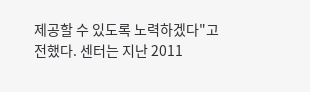제공할 수 있도록 노력하겠다"고 전했다. 센터는 지난 2011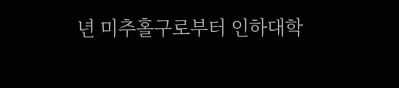년 미추홀구로부터 인하대학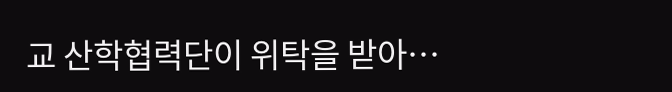교 산학협력단이 위탁을 받아…